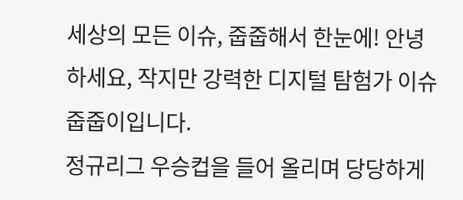세상의 모든 이슈, 줍줍해서 한눈에! 안녕하세요, 작지만 강력한 디지털 탐험가 이슈줍줍이입니다.
정규리그 우승컵을 들어 올리며 당당하게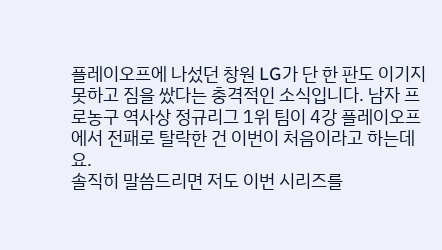플레이오프에 나섰던 창원 LG가 단 한 판도 이기지 못하고 짐을 쌌다는 충격적인 소식입니다. 남자 프로농구 역사상 정규리그 1위 팀이 4강 플레이오프에서 전패로 탈락한 건 이번이 처음이라고 하는데요.
솔직히 말씀드리면 저도 이번 시리즈를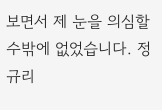보면서 제 눈을 의심할 수밖에 없었습니다. 정규리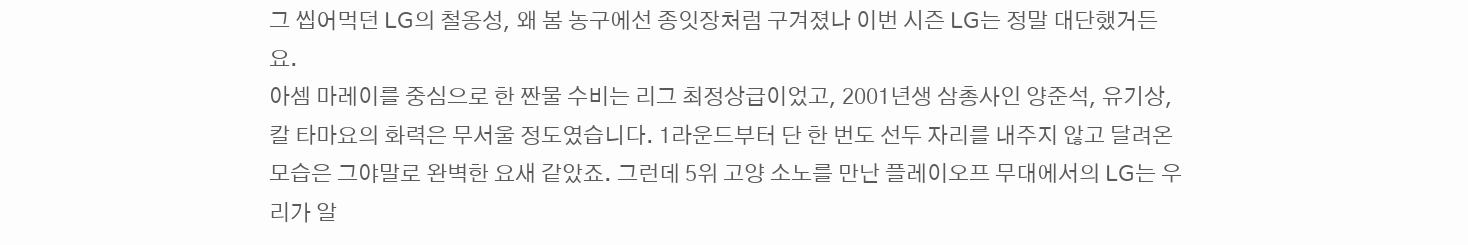그 씹어먹던 LG의 철옹성, 왜 봄 농구에선 종잇장처럼 구겨졌나 이번 시즌 LG는 정말 대단했거든요.
아셈 마레이를 중심으로 한 짠물 수비는 리그 최정상급이었고, 2001년생 삼총사인 양준석, 유기상, 칼 타마요의 화력은 무서울 정도였습니다. 1라운드부터 단 한 번도 선두 자리를 내주지 않고 달려온 모습은 그야말로 완벽한 요새 같았죠. 그런데 5위 고양 소노를 만난 플레이오프 무대에서의 LG는 우리가 알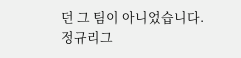던 그 팀이 아니었습니다.
정규리그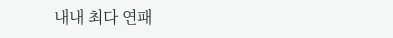내내 최다 연패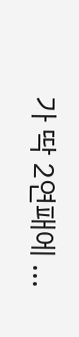가 딱 2연패에 ...